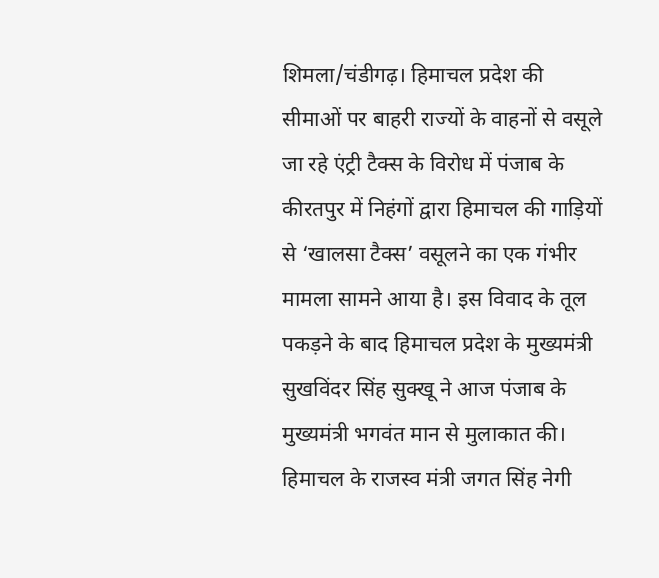शिमला/चंडीगढ़। हिमाचल प्रदेश की सीमाओं पर बाहरी राज्यों के वाहनों से वसूले जा रहे एंट्री टैक्स के विरोध में पंजाब के कीरतपुर में निहंगों द्वारा हिमाचल की गाड़ियों से ‘खालसा टैक्स’ वसूलने का एक गंभीर मामला सामने आया है। इस विवाद के तूल पकड़ने के बाद हिमाचल प्रदेश के मुख्यमंत्री सुखविंदर सिंह सुक्खू ने आज पंजाब के मुख्यमंत्री भगवंत मान से मुलाकात की। हिमाचल के राजस्व मंत्री जगत सिंह नेगी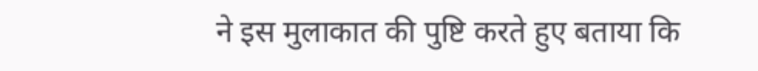ने इस मुलाकात की पुष्टि करते हुए बताया कि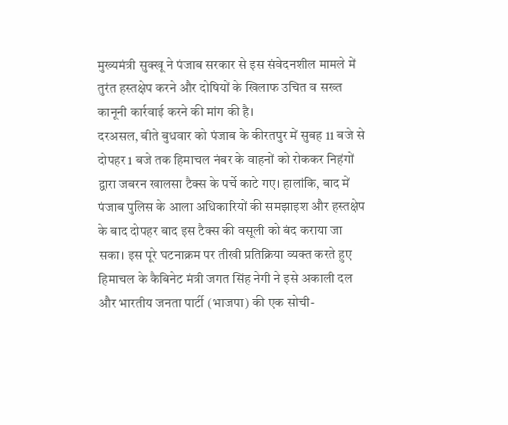मुख्यमंत्री सुक्खू ने पंजाब सरकार से इस संवेदनशील मामले में तुरंत हस्तक्षेप करने और दोषियों के खिलाफ उचित व सख्त कानूनी कार्रवाई करने की मांग की है।
दरअसल, बीते बुधवार को पंजाब के कीरतपुर में सुबह 11 बजे से दोपहर 1 बजे तक हिमाचल नंबर के वाहनों को रोककर निहंगों द्वारा जबरन खालसा टैक्स के पर्चे काटे गए। हालांकि, बाद में पंजाब पुलिस के आला अधिकारियों की समझाइश और हस्तक्षेप के बाद दोपहर बाद इस टैक्स की वसूली को बंद कराया जा सका। इस पूरे घटनाक्रम पर तीखी प्रतिक्रिया व्यक्त करते हुए हिमाचल के कैबिनेट मंत्री जगत सिंह नेगी ने इसे अकाली दल और भारतीय जनता पार्टी (भाजपा) की एक सोची-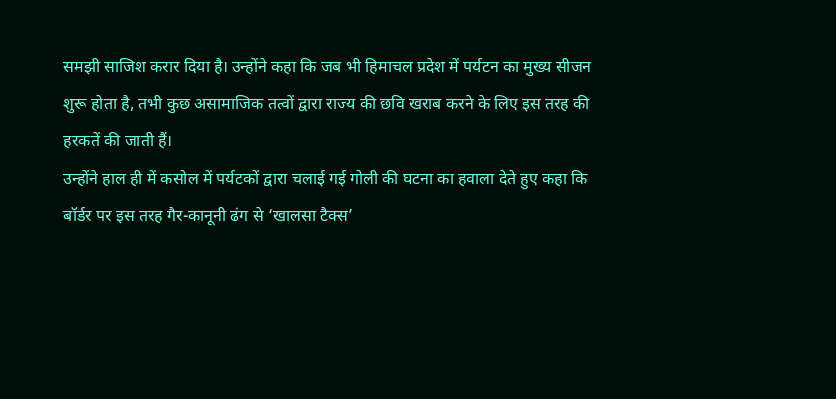समझी साजिश करार दिया है। उन्होंने कहा कि जब भी हिमाचल प्रदेश में पर्यटन का मुख्य सीजन शुरू होता है, तभी कुछ असामाजिक तत्वों द्वारा राज्य की छवि खराब करने के लिए इस तरह की हरकतें की जाती हैं।
उन्होंने हाल ही में कसोल में पर्यटकों द्वारा चलाई गई गोली की घटना का हवाला देते हुए कहा कि बॉर्डर पर इस तरह गैर-कानूनी ढंग से ‘खालसा टैक्स’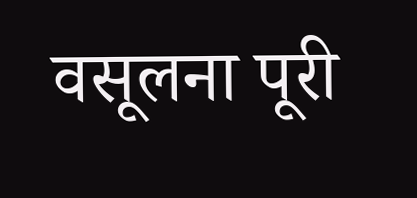वसूलना पूरी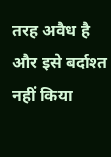तरह अवैध है और इसे बर्दाश्त नहीं किया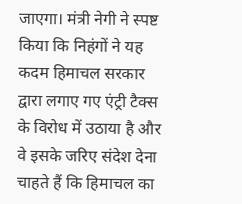जाएगा। मंत्री नेगी ने स्पष्ट किया कि निहंगों ने यह कदम हिमाचल सरकार द्वारा लगाए गए एंट्री टैक्स के विरोध में उठाया है और वे इसके जरिए संदेश देना चाहते हैं कि हिमाचल का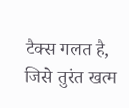टैक्स गलत है, जिसे तुरंत खत्म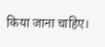किया जाना चाहिए।